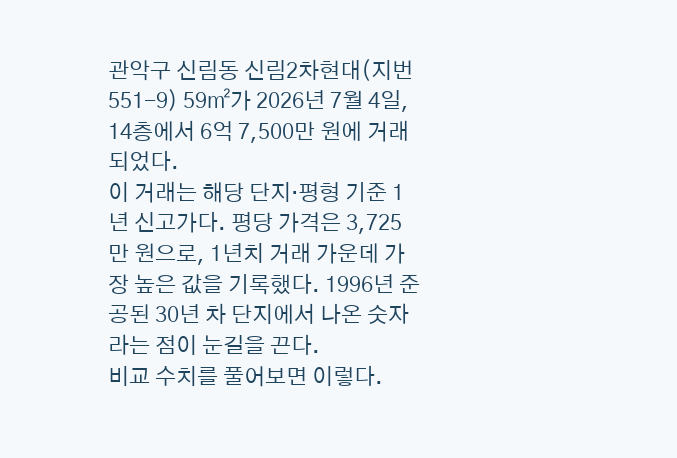관악구 신림동 신림2차현대(지번 551-9) 59㎡가 2026년 7월 4일, 14층에서 6억 7,500만 원에 거래되었다.
이 거래는 해당 단지·평형 기준 1년 신고가다. 평당 가격은 3,725만 원으로, 1년치 거래 가운데 가장 높은 값을 기록했다. 1996년 준공된 30년 차 단지에서 나온 숫자라는 점이 눈길을 끈다.
비교 수치를 풀어보면 이렇다.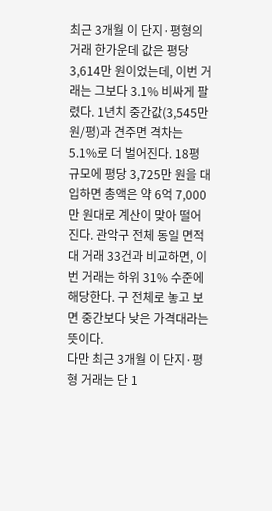최근 3개월 이 단지·평형의 거래 한가운데 값은 평당 3,614만 원이었는데, 이번 거래는 그보다 3.1% 비싸게 팔렸다. 1년치 중간값(3,545만 원/평)과 견주면 격차는 5.1%로 더 벌어진다. 18평 규모에 평당 3,725만 원을 대입하면 총액은 약 6억 7,000만 원대로 계산이 맞아 떨어진다. 관악구 전체 동일 면적대 거래 33건과 비교하면, 이번 거래는 하위 31% 수준에 해당한다. 구 전체로 놓고 보면 중간보다 낮은 가격대라는 뜻이다.
다만 최근 3개월 이 단지·평형 거래는 단 1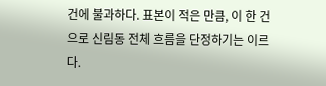건에 불과하다. 표본이 적은 만큼, 이 한 건으로 신림동 전체 흐름을 단정하기는 이르다.